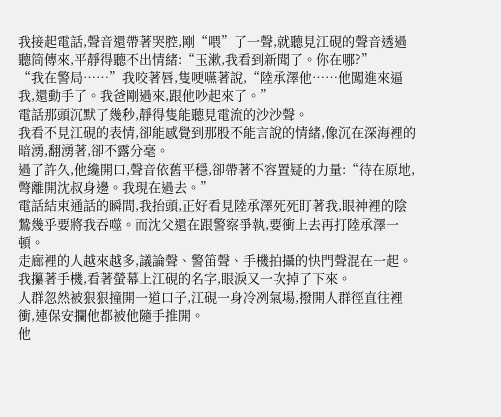我接起電話,聲音還帶著哭腔,剛“喂”了一聲,就聽見江硯的聲音透過聽筒傳來,平靜得聽不出情緒:“玉漱,我看到新聞了。你在哪?”
“我在警局……”我咬著唇,隻哽嚥著說,“陸承澤他……他闖進來逼我,還動手了。我爸剛過來,跟他吵起來了。”
電話那頭沉默了幾秒,靜得隻能聽見電流的沙沙聲。
我看不見江硯的表情,卻能感覺到那股不能言說的情緒,像沉在深海裡的暗湧,翻湧著,卻不露分毫。
過了許久,他纔開口,聲音依舊平穩,卻帶著不容置疑的力量:“待在原地,彆離開沈叔身邊。我現在過去。”
電話結束通話的瞬間,我抬頭,正好看見陸承澤死死盯著我,眼神裡的陰鷙幾乎要將我吞噬。而沈父還在跟警察爭執,要衝上去再打陸承澤一頓。
走廊裡的人越來越多,議論聲、警笛聲、手機拍攝的快門聲混在一起。我攥著手機,看著螢幕上江硯的名字,眼淚又一次掉了下來。
人群忽然被狠狠撞開一道口子,江硯一身冷冽氣場,撥開人群徑直往裡衝,連保安攔他都被他隨手推開。
他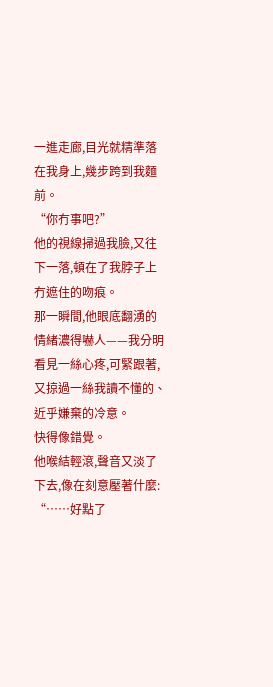一進走廊,目光就精準落在我身上,幾步跨到我麵前。
“你冇事吧?”
他的視線掃過我臉,又往下一落,頓在了我脖子上冇遮住的吻痕。
那一瞬間,他眼底翻湧的情緒濃得嚇人——我分明看見一絲心疼,可緊跟著,又掠過一絲我讀不懂的、近乎嫌棄的冷意。
快得像錯覺。
他喉結輕滾,聲音又淡了下去,像在刻意壓著什麼:
“……好點了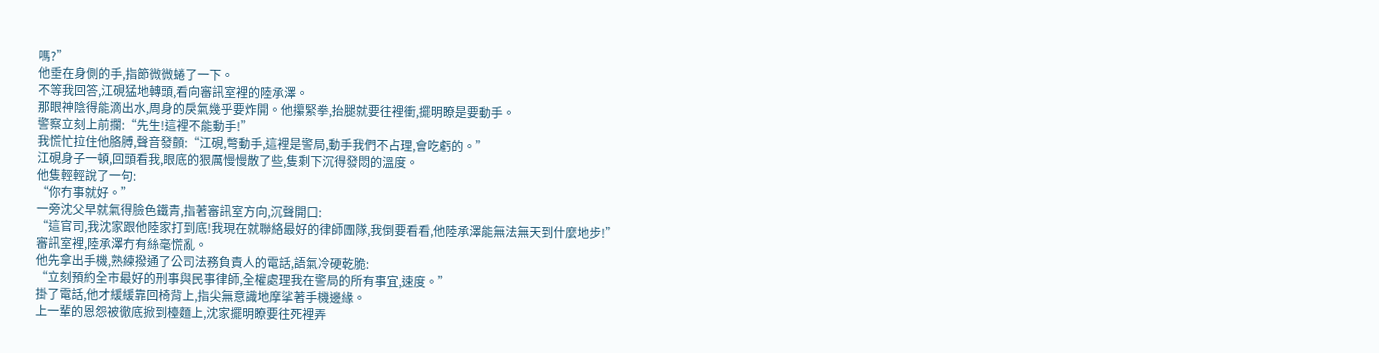嗎?”
他垂在身側的手,指節微微蜷了一下。
不等我回答,江硯猛地轉頭,看向審訊室裡的陸承澤。
那眼神陰得能滴出水,周身的戾氣幾乎要炸開。他攥緊拳,抬腿就要往裡衝,擺明瞭是要動手。
警察立刻上前攔:“先生!這裡不能動手!”
我慌忙拉住他胳膊,聲音發顫:“江硯,彆動手,這裡是警局,動手我們不占理,會吃虧的。”
江硯身子一頓,回頭看我,眼底的狠厲慢慢散了些,隻剩下沉得發悶的溫度。
他隻輕輕說了一句:
“你冇事就好。”
一旁沈父早就氣得臉色鐵青,指著審訊室方向,沉聲開口:
“這官司,我沈家跟他陸家打到底!我現在就聯絡最好的律師團隊,我倒要看看,他陸承澤能無法無天到什麼地步!”
審訊室裡,陸承澤冇有絲毫慌亂。
他先拿出手機,熟練撥通了公司法務負責人的電話,語氣冷硬乾脆:
“立刻預約全市最好的刑事與民事律師,全權處理我在警局的所有事宜,速度。”
掛了電話,他才緩緩靠回椅背上,指尖無意識地摩挲著手機邊緣。
上一輩的恩怨被徹底掀到檯麵上,沈家擺明瞭要往死裡弄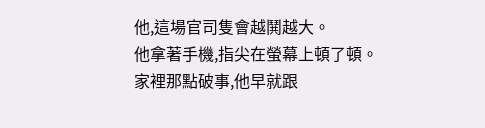他,這場官司隻會越鬨越大。
他拿著手機,指尖在螢幕上頓了頓。
家裡那點破事,他早就跟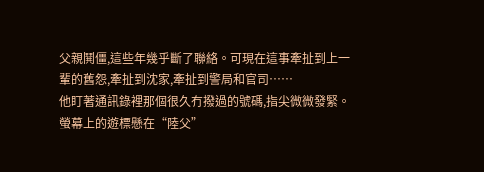父親鬨僵,這些年幾乎斷了聯絡。可現在這事牽扯到上一輩的舊怨,牽扯到沈家,牽扯到警局和官司……
他盯著通訊錄裡那個很久冇撥過的號碼,指尖微微發緊。
螢幕上的遊標懸在“陸父”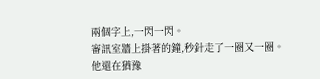兩個字上,一閃一閃。
審訊室牆上掛著的鐘,秒針走了一圈又一圈。
他還在猶豫